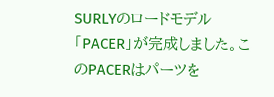SURLYのロードモデル「PACER」が完成しました。このPACERはパーツを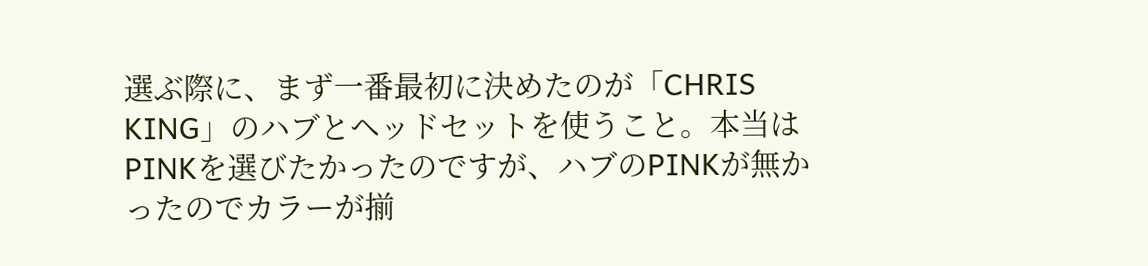選ぶ際に、まず一番最初に決めたのが「CHRIS KING」のハブとヘッドセットを使うこと。本当はPINKを選びたかったのですが、ハブのPINKが無かったのでカラーが揃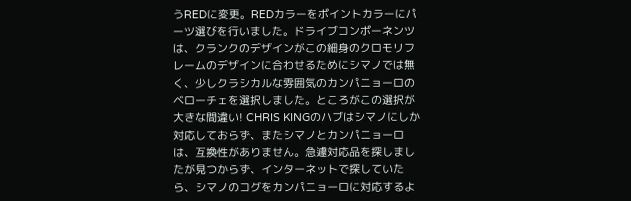うREDに変更。REDカラーをポイントカラーにパーツ選びを行いました。ドライブコンポーネンツは、クランクのデザインがこの細身のクロモリフレームのデザインに合わせるためにシマノでは無く、少しクラシカルな雰囲気のカンパニョーロのベローチェを選択しました。ところがこの選択が大きな間違い! CHRIS KINGのハブはシマノにしか対応しておらず、またシマノとカンパニョーロは、互換性がありません。急遽対応品を探しましたが見つからず、インターネットで探していたら、シマノのコグをカンパニョーロに対応するよ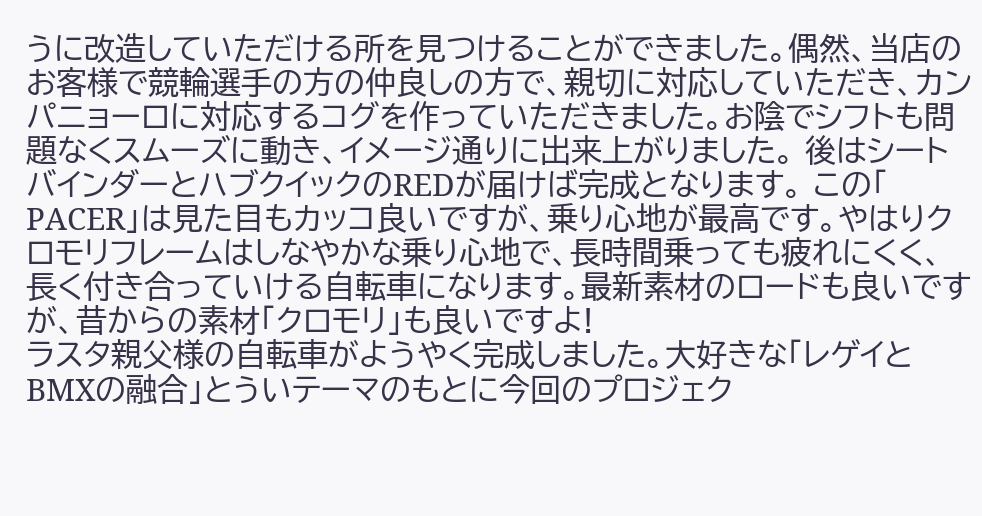うに改造していただける所を見つけることができました。偶然、当店のお客様で競輪選手の方の仲良しの方で、親切に対応していただき、カンパニョーロに対応するコグを作っていただきました。お陰でシフトも問題なくスムーズに動き、イメージ通りに出来上がりました。 後はシートバインダーとハブクイックのREDが届けば完成となります。 この「 PACER」は見た目もカッコ良いですが、乗り心地が最高です。やはりクロモリフレームはしなやかな乗り心地で、長時間乗っても疲れにくく、長く付き合っていける自転車になります。最新素材のロードも良いですが、昔からの素材「クロモリ」も良いですよ!
ラスタ親父様の自転車がようやく完成しました。大好きな「レゲイとBMXの融合」とういテーマのもとに今回のプロジェク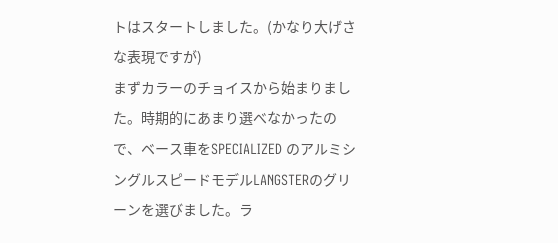トはスタートしました。(かなり大げさな表現ですが)
まずカラーのチョイスから始まりました。時期的にあまり選べなかったので、ベース車をSPECIALIZED のアルミシングルスピードモデルLANGSTERのグリーンを選びました。ラ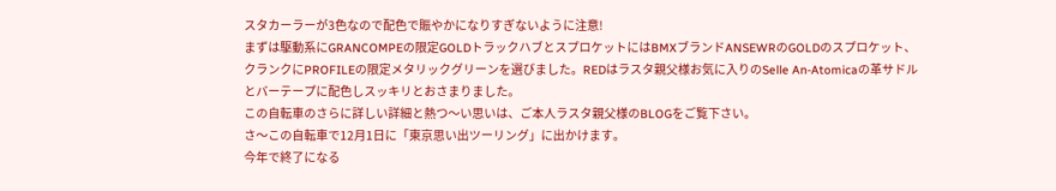スタカーラーが3色なので配色で賑やかになりすぎないように注意!
まずは駆動系にGRANCOMPEの限定GOLDトラックハブとスプロケットにはBMXブランドANSEWRのGOLDのスプロケット、クランクにPROFILEの限定メタリックグリーンを選びました。REDはラスタ親父様お気に入りのSelle An-Atomicaの革サドルとバーテープに配色しスッキリとおさまりました。
この自転車のさらに詳しい詳細と熱つ〜い思いは、ご本人ラスタ親父様のBLOGをご覧下さい。
さ〜この自転車で12月1日に「東京思い出ツーリング」に出かけます。
今年で終了になる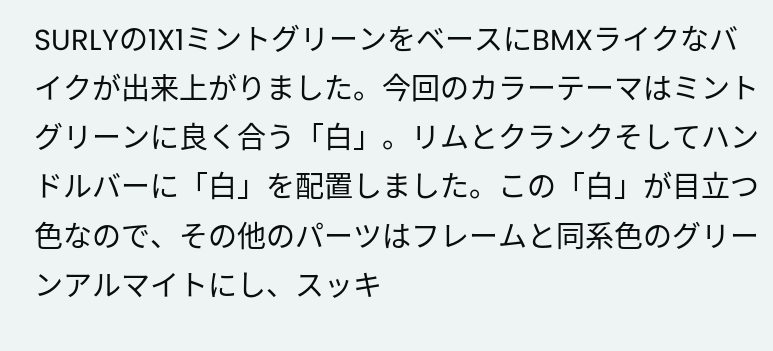SURLYの1X1ミントグリーンをベースにBMXライクなバイクが出来上がりました。今回のカラーテーマはミントグリーンに良く合う「白」。リムとクランクそしてハンドルバーに「白」を配置しました。この「白」が目立つ色なので、その他のパーツはフレームと同系色のグリーンアルマイトにし、スッキ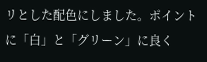リとした配色にしました。ポイントに「白」と「グリーン」に良く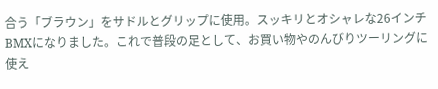合う「ブラウン」をサドルとグリップに使用。スッキリとオシャレな26インチBMXになりました。これで普段の足として、お買い物やのんびりツーリングに使え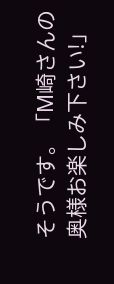そうです。「M崎さんの奥様お楽しみ下さい!」